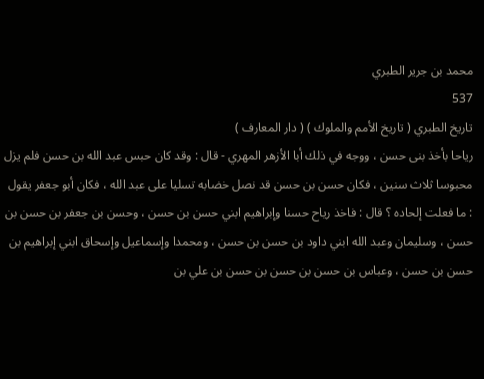محمد بن جرير الطبري
537
تاريخ الطبري ( تاريخ الأمم والملوك ) ( دار المعارف )
رياحا بأخذ بنى حسن ، ووجه في ذلك أبا الأزهر المهري - قال : وقد كان حبس عبد الله بن حسن فلم يزل محبوسا ثلاث سنين ، فكان حسن بن حسن قد نصل خضابه تسليا على عبد الله ، فكان أبو جعفر يقول : ما فعلت إلحاده ؟ قال : فاخذ رياح حسنا وإبراهيم ابني حسن بن حسن ، وحسن بن جعفر بن حسن بن حسن ، وسليمان وعبد الله ابني داود بن حسن بن حسن ، ومحمدا وإسماعيل وإسحاق ابني إبراهيم بن حسن بن حسن ، وعباس بن حسن بن حسن بن حسن بن علي بن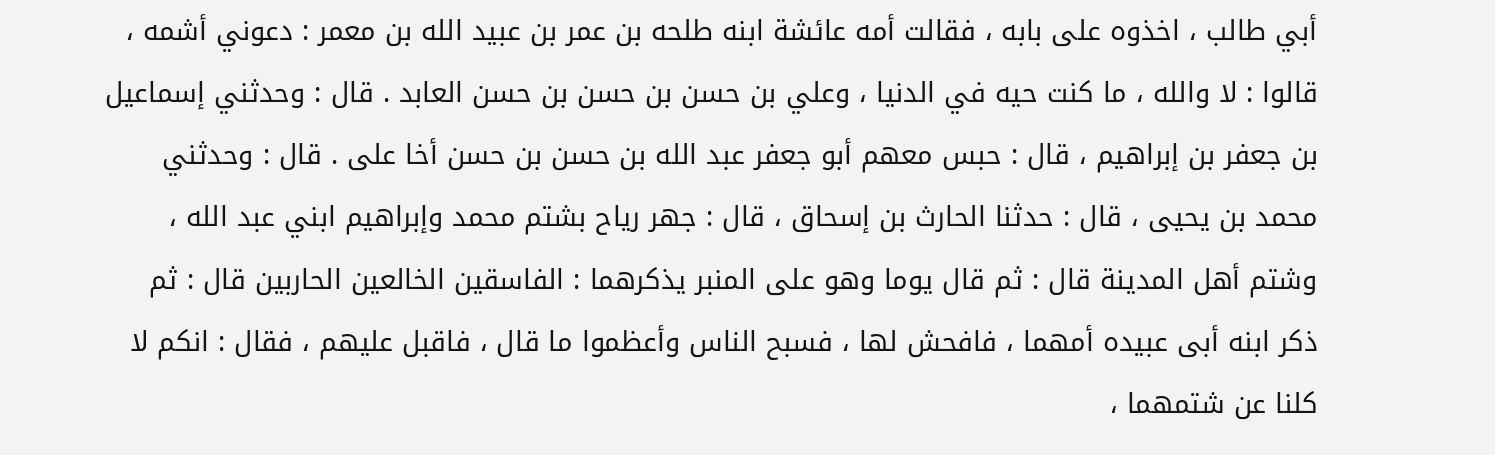أبي طالب ، اخذوه على بابه ، فقالت أمه عائشة ابنه طلحه بن عمر بن عبيد الله بن معمر : دعوني أشمه ، قالوا : لا والله ، ما كنت حيه في الدنيا ، وعلي بن حسن بن حسن بن حسن العابد . قال : وحدثني إسماعيل بن جعفر بن إبراهيم ، قال : حبس معهم أبو جعفر عبد الله بن حسن بن حسن أخا على . قال : وحدثني محمد بن يحيى ، قال : حدثنا الحارث بن إسحاق ، قال : جهر رياح بشتم محمد وإبراهيم ابني عبد الله ، وشتم أهل المدينة قال : ثم قال يوما وهو على المنبر يذكرهما : الفاسقين الخالعين الحاربين قال : ثم ذكر ابنه أبى عبيده أمهما ، فافحش لها ، فسبح الناس وأعظموا ما قال ، فاقبل عليهم ، فقال : انكم لا كلنا عن شتمهما ،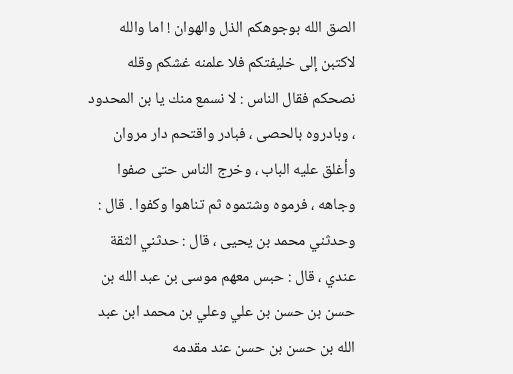الصق الله بوجوهكم الذل والهوان ! اما والله لاكتبن إلى خليفتكم فلا علمنه غشكم وقله نصحكم فقال الناس : لا نسمع منك يا بن المحدود ، وبادروه بالحصى ، فبادر واقتحم دار مروان وأغلق عليه الباب ، وخرج الناس حتى صفوا وجاهه ، فرموه وشتموه ثم تناهوا وكفوا . قال : وحدثني محمد بن يحيى ، قال : حدثني الثقة عندي ، قال : حبس معهم موسى بن عبد الله بن حسن بن حسن بن علي وعلي بن محمد ابن عبد الله بن حسن بن حسن عند مقدمه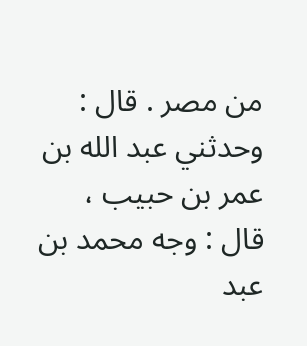من مصر . قال : وحدثني عبد الله بن عمر بن حبيب ، قال : وجه محمد بن عبد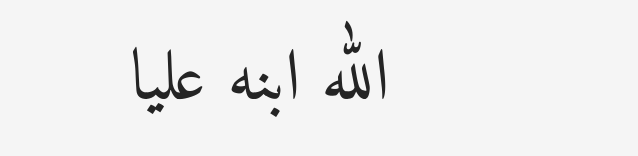الله ابنه عليا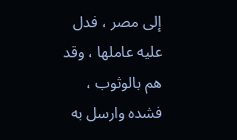إلى مصر ، فدل عليه عاملها ، وقد هم بالوثوب ، فشده وارسل به